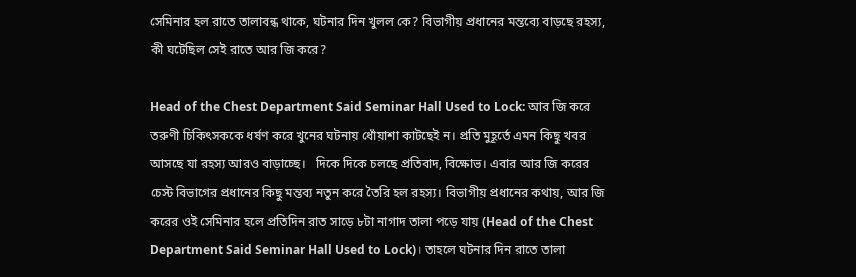সেমিনার হল রাতে তালাবন্ধ থাকে, ঘটনার দিন খুলল কে? বিভাগীয় প্রধানের মন্তব্যে বাড়ছে রহস্য, কী ঘটেছিল সেই রাতে আর জি করে?

Head of the Chest Department Said Seminar Hall Used to Lock: আর জি করে তরুণী চিকিৎসককে ধর্ষণ করে খুনের ঘটনায় ধোঁয়াশা কাটছেই ন। প্রতি মুহূর্তে এমন কিছু খবর আসছে যা রহস্য আরও বাড়াচ্ছে।   দিকে দিকে চলছে প্রতিবাদ, বিক্ষোভ। এবার আর জি করের চেস্ট বিভাগের প্রধানের কিছু মন্তব্য নতুন করে তৈরি হল রহস্য। বিভাগীয় প্রধানের কথায়, আর জি করের ওই সেমিনার হলে প্রতিদিন রাত সাড়ে ৮টা নাগাদ তালা পড়ে যায় (Head of the Chest Department Said Seminar Hall Used to Lock)। তাহলে ঘটনার দিন রাতে তালা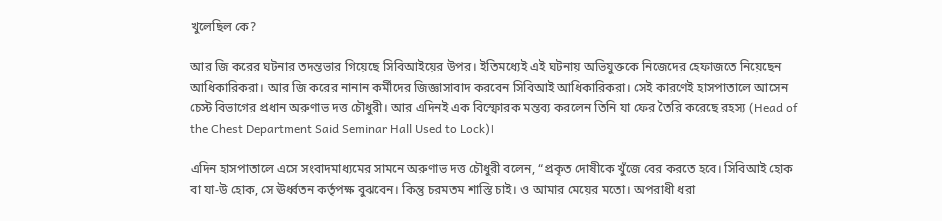খুলেছিল কে?

আর জি করের ঘটনার তদন্তভার গিয়েছে সিবিআইয়ের উপর। ইতিমধ্যেই এই ঘটনায় অভিযুক্তকে নিজেদের হেফাজতে নিয়েছেন আধিকারিকরা। আর জি করের নানান কর্মীদের জিজ্ঞাসাবাদ করবেন সিবিআই আধিকারিকরা। সেই কারণেই হাসপাতালে আসেন চেস্ট বিভাগের প্রধান অরুণাভ দত্ত চৌধুরী। আর এদিনই এক বিস্ফোরক মন্তব্য করলেন তিনি যা ফের তৈরি করেছে রহস্য (Head of the Chest Department Said Seminar Hall Used to Lock)।

এদিন হাসপাতালে এসে সংবাদমাধ্যমের সামনে অরুণাভ দত্ত চৌধুরী বলেন, “প্রকৃত দোষীকে খুঁজে বের করতে হবে। সিবিআই হোক বা যা-উ হোক, সে ঊর্ধ্বতন কর্তৃপক্ষ বুঝবেন। কিন্তু চরমতম শাস্তি চাই। ও আমার মেয়ের মতো। অপরাধী ধরা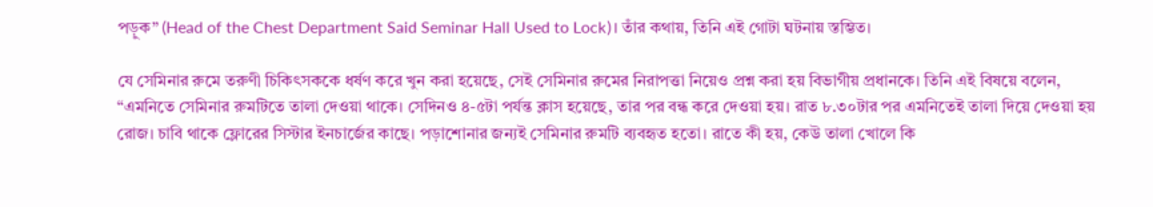পড়ুক” (Head of the Chest Department Said Seminar Hall Used to Lock)। তাঁর কথায়, তিনি এই গোটা ঘটনায় স্তম্ভিত।

যে সেমিনার রুমে তরুণী চিকিৎসককে ধর্ষণ করে খুন করা হয়েছে, সেই সেমিনার রুমের নিরাপত্তা নিয়েও প্রশ্ন করা হয় বিভাগীয় প্রধানকে। তিনি এই বিষয়ে বলেন, “এমনিতে সেমিনার রুমটিতে তালা দেওয়া থাকে। সেদিনও ৪-৫টা পর্যন্ত ক্লাস হয়েছে, তার পর বন্ধ করে দেওয়া হয়। রাত ৮.৩০টার পর এমনিতেই তালা দিয়ে দেওয়া হয় রোজ। চাবি থাকে ফ্লোরের সিস্টার ইনচার্জের কাছে। পড়াশোনার জন্যই সেমিনার রুমটি ব্যবহৃত হতো। রাতে কী হয়, কেউ তালা খোলে কি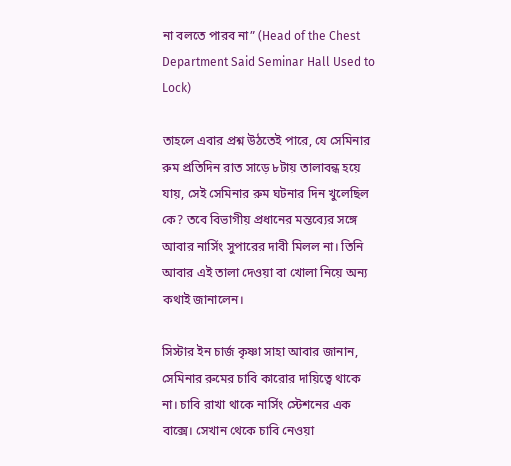না বলতে পারব না” (Head of the Chest Department Said Seminar Hall Used to Lock)

তাহলে এবার প্রশ্ন উঠতেই পারে, যে সেমিনার রুম প্রতিদিন রাত সাড়ে ৮টায় তালাবন্ধ হয়ে যায়, সেই সেমিনার রুম ঘটনার দিন খুলেছিল কে? তবে বিভাগীয় প্রধানের মন্তব্যের সঙ্গে আবার নার্সিং সুপারের দাবী মিলল না। তিনি আবার এই তালা দেওয়া বা খোলা নিয়ে অন্য কথাই জানালেন।

সিস্টার ইন চার্জ কৃষ্ণা সাহা আবার জানান, সেমিনার রুমের চাবি কারোর দায়িত্বে থাকে না। চাবি রাখা থাকে নার্সিং স্টেশনের এক বাক্সে। সেখান থেকে চাবি নেওয়া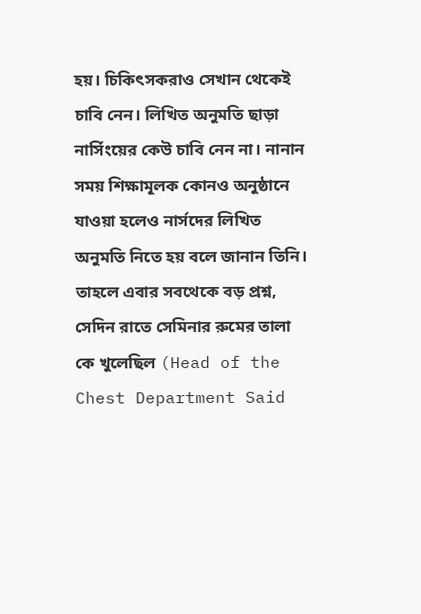হয়। চিকিৎসকরাও সেখান থেকেই চাবি নেন। লিখিত অনুমতি ছাড়া নার্সিংয়ের কেউ চাবি নেন না। নানান সময় শিক্ষামূলক কোনও অনুষ্ঠানে যাওয়া হলেও নার্সদের লিখিত অনুমতি নিতে হয় বলে জানান তিনি। তাহলে এবার সবথেকে বড় প্রশ্ন, সেদিন রাতে সেমিনার রুমের তালা কে খুলেছিল (Head of the Chest Department Said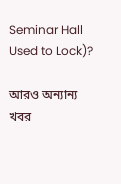Seminar Hall Used to Lock)?

আরও অন্যান্য খবর